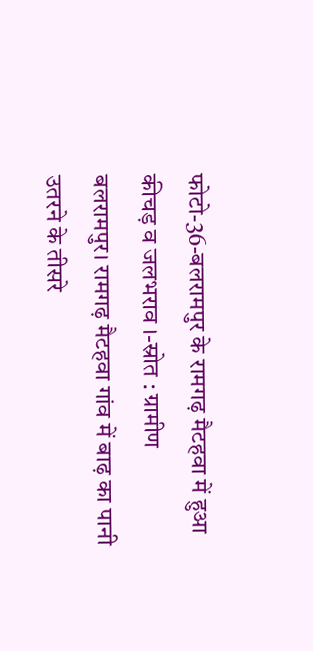फोटो-36-बलरामपुर के रामगढ़ मैटहवा में हुआ कीचड़ व जलभराव ।-स्रोत : ग्रामीण
बलरामपुर। रामगढ़ मैटहवा गांव में बाढ़ का पानी उतरने के तीसरे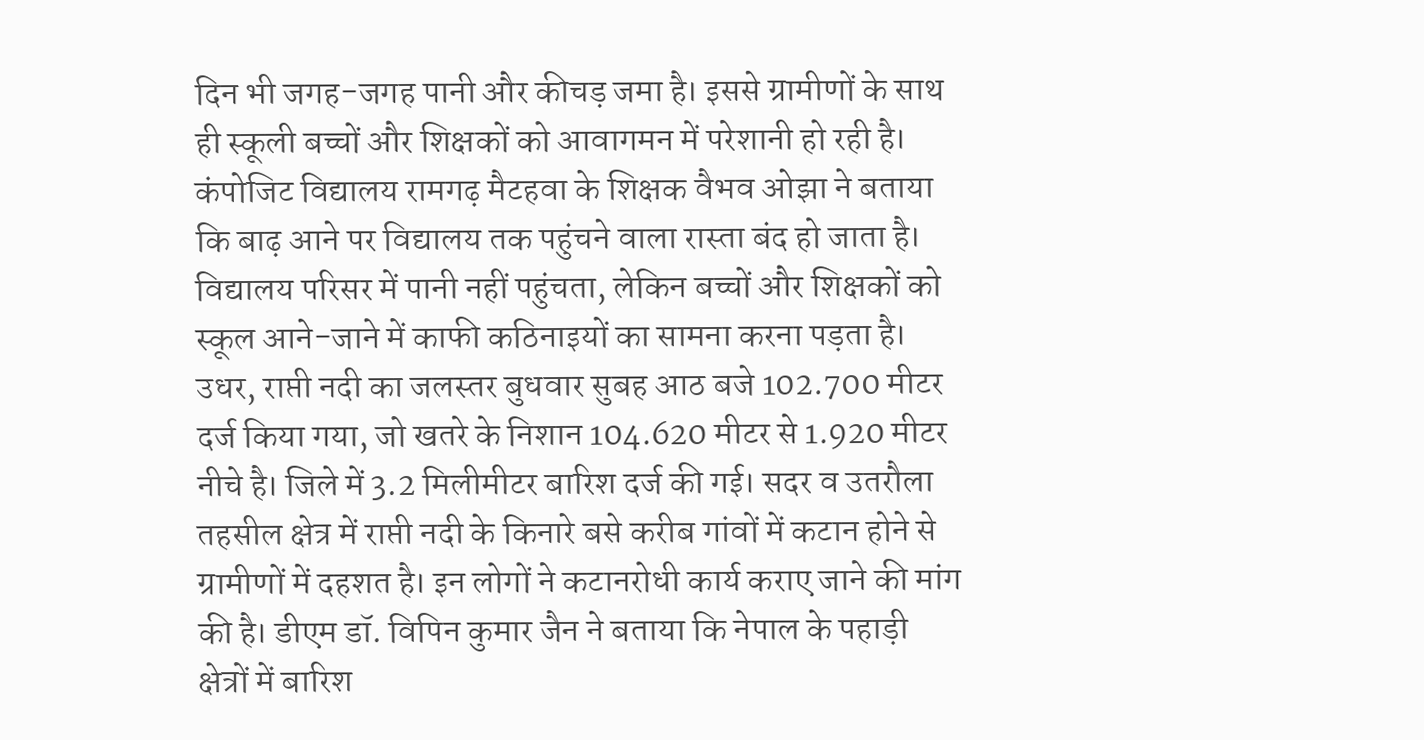दिन भी जगह-जगह पानी और कीचड़ जमा है। इससे ग्रामीणों के साथ ही स्कूली बच्चों और शिक्षकों को आवागमन में परेशानी हो रही है। कंपोजिट विद्यालय रामगढ़ मैटहवा के शिक्षक वैभव ओझा ने बताया कि बाढ़ आने पर विद्यालय तक पहुंचने वाला रास्ता बंद हो जाता है। विद्यालय परिसर में पानी नहीं पहुंचता, लेकिन बच्चों और शिक्षकों को स्कूल आने-जाने में काफी कठिनाइयों का सामना करना पड़ता है।
उधर, राप्ती नदी का जलस्तर बुधवार सुबह आठ बजे 102.700 मीटर दर्ज किया गया, जो खतरे के निशान 104.620 मीटर से 1.920 मीटर नीचे है। जिले में 3.2 मिलीमीटर बारिश दर्ज की गई। सदर व उतरौला तहसील क्षेत्र में राप्ती नदी के किनारे बसे करीब गांवों में कटान होने से ग्रामीणों में दहशत है। इन लोगों ने कटानरोधी कार्य कराए जाने की मांग की है। डीएम डॉ. विपिन कुमार जैन ने बताया कि नेपाल के पहाड़ी क्षेत्रों में बारिश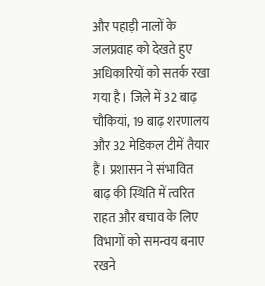और पहाड़ी नालों के जलप्रवाह को देखते हुए अधिकारियों को सतर्क रखा गया है। जिले में 32 बाढ़ चौकियां, 19 बाढ़ शरणालय और 32 मेडिकल टीमें तैयार हैं। प्रशासन ने संभावित बाढ़ की स्थिति में त्वरित राहत और बचाव के लिए विभागों को समन्वय बनाए रखने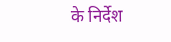के निर्देश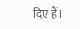दिए हैं।